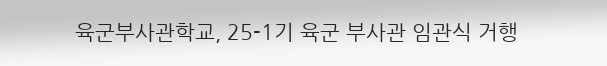육군부사관학교, 25-1기 육군 부사관 임관식 거행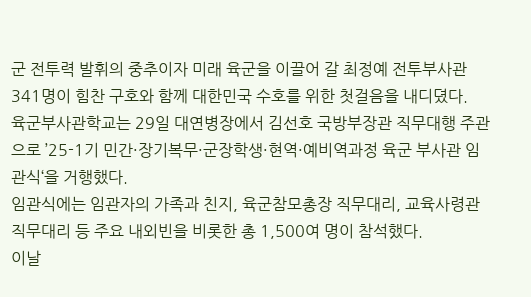군 전투력 발휘의 중추이자 미래 육군을 이끌어 갈 최정예 전투부사관 341명이 힘찬 구호와 함께 대한민국 수호를 위한 첫걸음을 내디뎠다.
육군부사관학교는 29일 대연병장에서 김선호 국방부장관 직무대행 주관으로 ’25-1기 민간·장기복무·군장학생·현역·예비역과정 육군 부사관 임관식‘을 거행했다.
임관식에는 임관자의 가족과 친지, 육군참모총장 직무대리, 교육사령관 직무대리 등 주요 내외빈을 비롯한 총 1,500여 명이 참석했다.
이날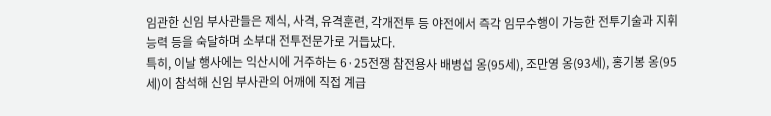임관한 신임 부사관들은 제식, 사격, 유격훈련, 각개전투 등 야전에서 즉각 임무수행이 가능한 전투기술과 지휘능력 등을 숙달하며 소부대 전투전문가로 거듭났다.
특히, 이날 행사에는 익산시에 거주하는 6·25전쟁 참전용사 배병섭 옹(95세), 조만영 옹(93세), 홍기봉 옹(95세)이 참석해 신임 부사관의 어깨에 직접 계급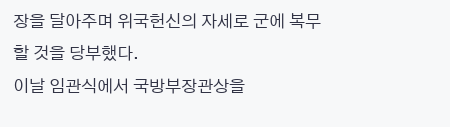장을 달아주며 위국헌신의 자세로 군에 복무할 것을 당부했다.
이날 임관식에서 국방부장관상을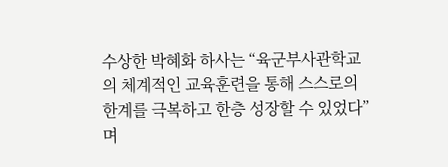수상한 박혜화 하사는 “육군부사관학교의 체계적인 교육훈련을 통해 스스로의 한계를 극복하고 한층 성장할 수 있었다”며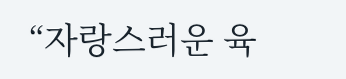“자랑스러운 육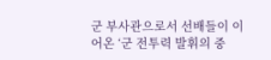군 부사관으로서 선배들이 이어온 ‘군 전투력 발휘의 중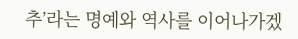추’라는 명예와 역사를 이어나가겠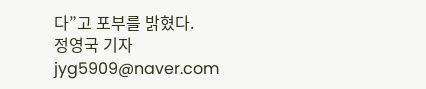다”고 포부를 밝혔다.
정영국 기자 jyg5909@naver.com